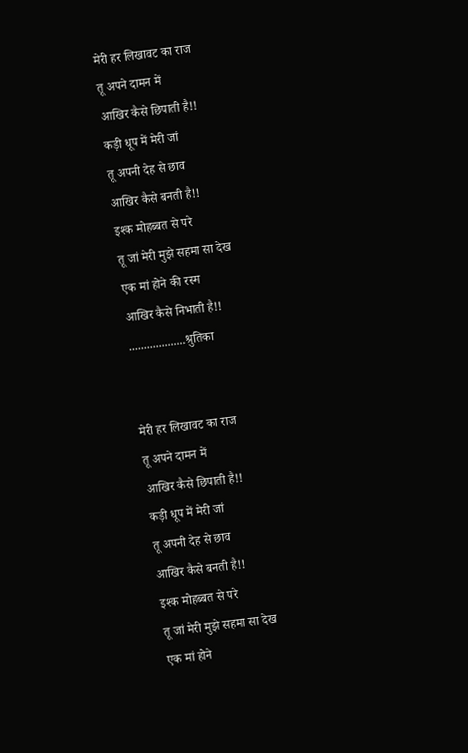मेरी हर लिखावट का राज
तू अपने दामन में
आखिर कैसे छिपाती है!!
कड़ी धूप में मेरी जां
तू अपनी देह से छाव
आखिर कैसे बनती है!!
इश्क मोहब्बत से परे
तू जां मेरी मुझे सहमा सा देख
एक मां होने की रस्म
आखिर कैसे निभाती है!!
...................श्रुतिका


मेरी हर लिखावट का राज
तू अपने दामन में
आखिर कैसे छिपाती है!!
कड़ी धूप में मेरी जां
तू अपनी देह से छाव
आखिर कैसे बनती है!!
इश्क मोहब्बत से परे
तू जां मेरी मुझे सहमा सा देख
एक मां होने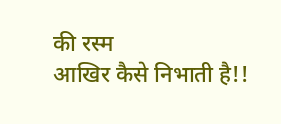की रस्म
आखिर कैसे निभाती है!!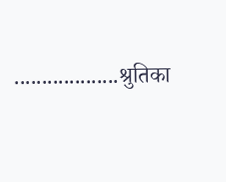...................श्रुतिका